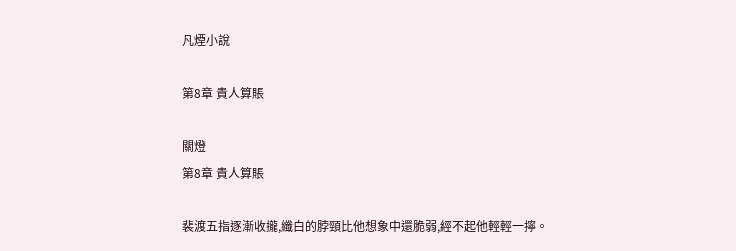凡煙小說

第8章 貴人算賬

關燈
第8章 貴人算賬

裴渡五指逐漸收攏,纖白的脖頸比他想象中還脆弱,經不起他輕輕一擰。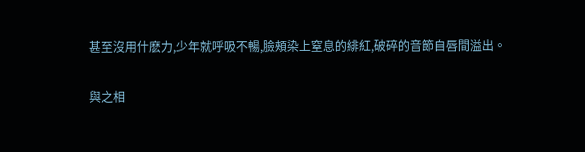甚至沒用什麽力,少年就呼吸不暢,臉頰染上窒息的緋紅,破碎的音節自唇間溢出。

與之相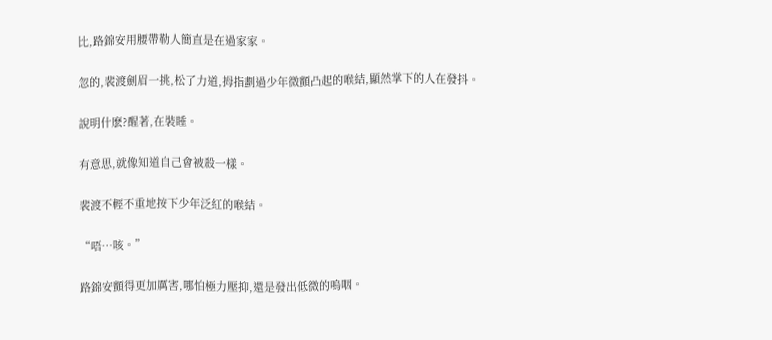比,路錦安用腰帶勒人簡直是在過家家。

忽的,裴渡劍眉一挑,松了力道,拇指劃過少年微顫凸起的喉結,顯然掌下的人在發抖。

說明什麽?醒著,在裝睡。

有意思,就像知道自己會被殺一樣。

裴渡不輕不重地按下少年泛紅的喉結。

“唔…咳。”

路錦安顫得更加厲害,哪怕極力壓抑,還是發出低微的嗚咽。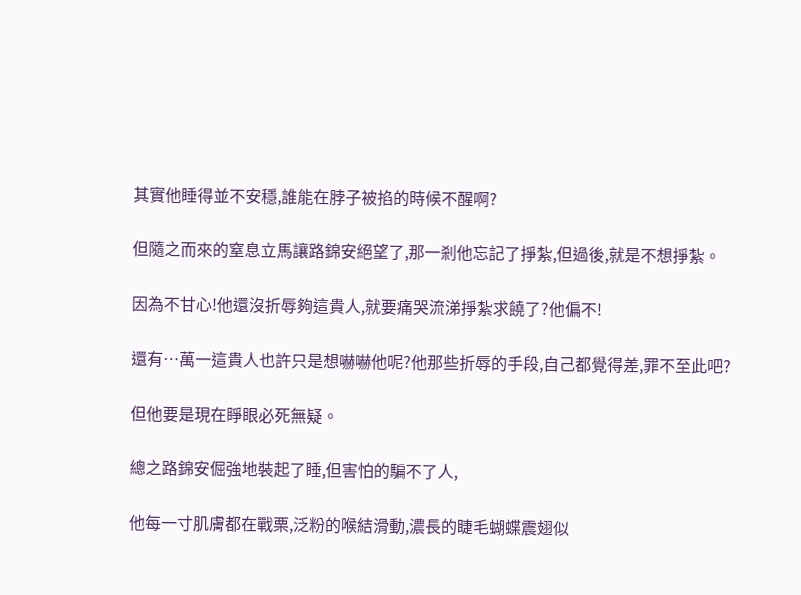其實他睡得並不安穩,誰能在脖子被掐的時候不醒啊?

但隨之而來的窒息立馬讓路錦安絕望了,那一剎他忘記了掙紮,但過後,就是不想掙紮。

因為不甘心!他還沒折辱夠這貴人,就要痛哭流涕掙紮求饒了?他偏不!

還有…萬一這貴人也許只是想嚇嚇他呢?他那些折辱的手段,自己都覺得差,罪不至此吧?

但他要是現在睜眼必死無疑。

總之路錦安倔強地裝起了睡,但害怕的騙不了人,

他每一寸肌膚都在戰栗,泛粉的喉結滑動,濃長的睫毛蝴蝶震翅似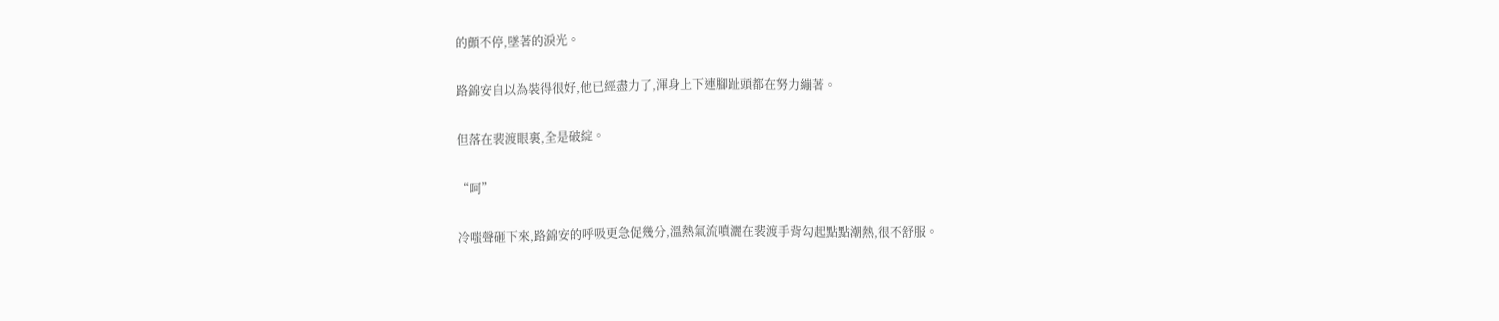的顫不停,墜著的淚光。

路錦安自以為裝得很好,他已經盡力了,渾身上下連腳趾頭都在努力繃著。

但落在裴渡眼裏,全是破綻。

“呵”

冷嗤聲砸下來,路錦安的呼吸更急促幾分,溫熱氣流噴灑在裴渡手背勾起點點潮熱,很不舒服。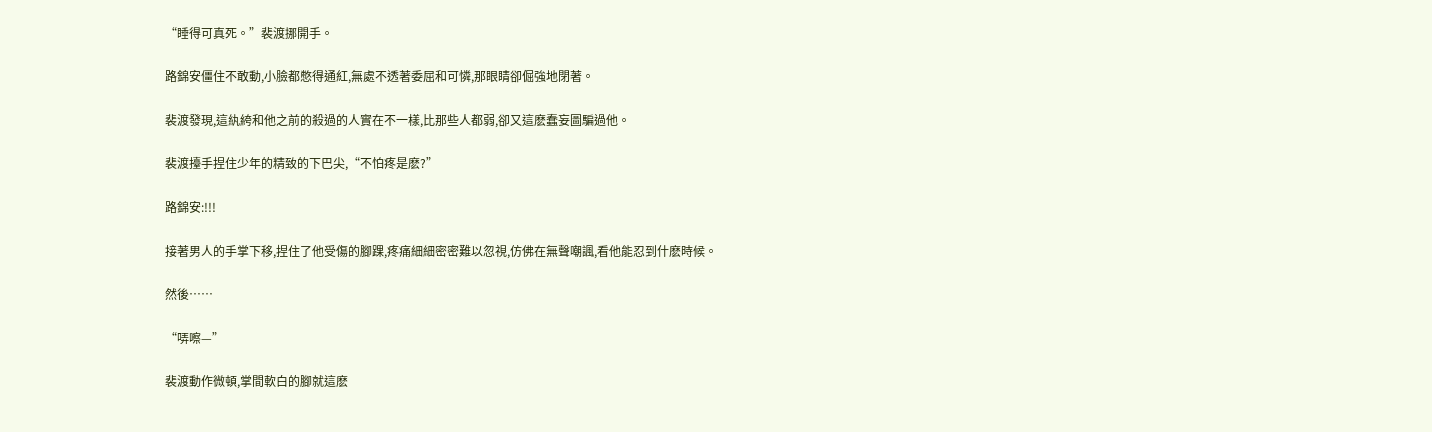“睡得可真死。”裴渡挪開手。

路錦安僵住不敢動,小臉都憋得通紅,無處不透著委屈和可憐,那眼睛卻倔強地閉著。

裴渡發現,這紈絝和他之前的殺過的人實在不一樣,比那些人都弱,卻又這麽蠢妄圖騙過他。

裴渡擡手捏住少年的精致的下巴尖,“不怕疼是麽?”

路錦安:!!!

接著男人的手掌下移,捏住了他受傷的腳踝,疼痛細細密密難以忽視,仿佛在無聲嘲諷,看他能忍到什麽時候。

然後……

“哢嚓—”

裴渡動作微頓,掌間軟白的腳就這麽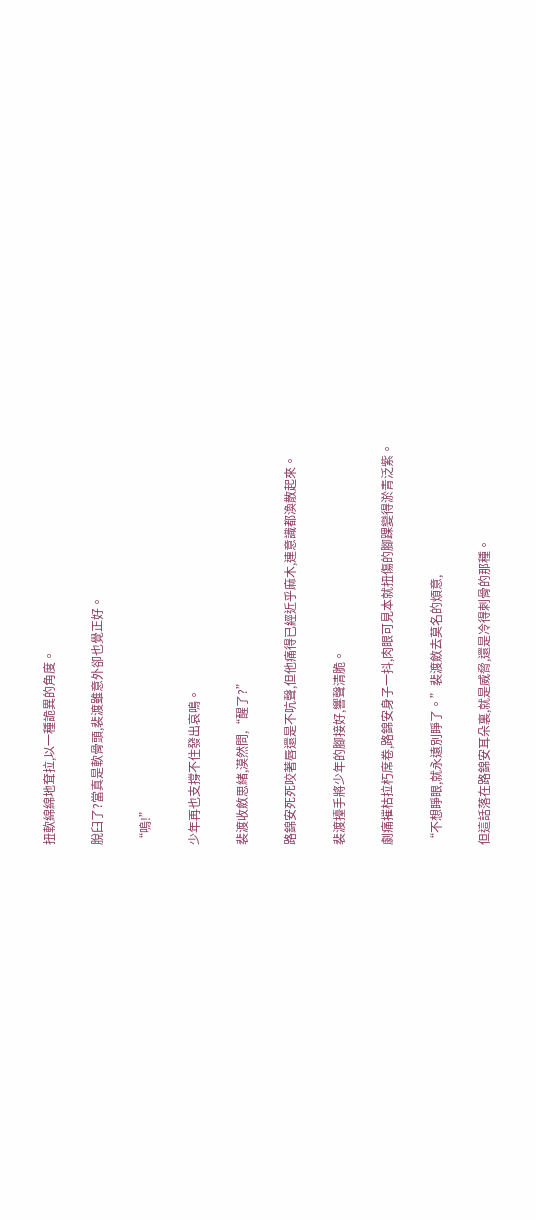扭軟綿綿地耷拉,以一種詭異的角度。

脫臼了?當真是軟骨頭,裴渡雖意外卻也覺正好。

“嗚!”

少年再也支撐不住發出哀鳴。

裴渡收斂思緒,漠然問,“醒了?”

路錦安死死咬著唇還是不吭聲,但他痛得已經近乎麻木,連意識都渙散起來。

裴渡擡手將少年的腳接好,響聲清脆。

劇痛摧枯拉朽席卷,路錦安身子一抖,肉眼可見本就扭傷的腳踝變得淤青泛紫。

“不想睜眼,就永遠別睜了。”裴渡斂去莫名的煩意,

但這話落在路錦安耳朵裏,就是威脅,還是冷得刺骨的那種。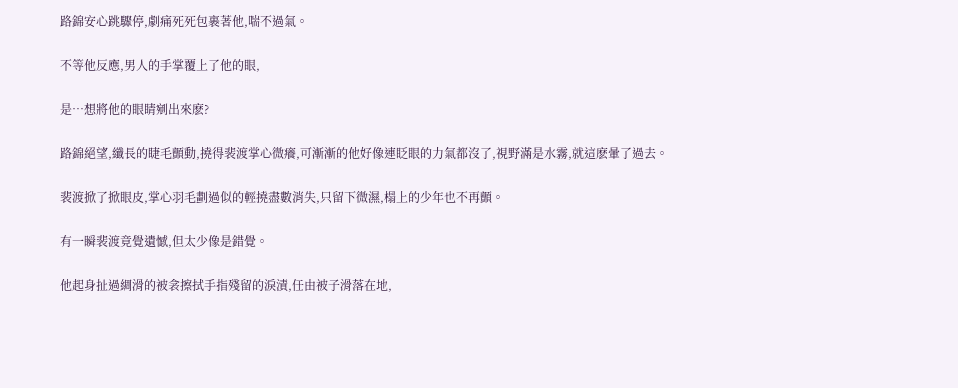路錦安心跳驟停,劇痛死死包裹著他,喘不過氣。

不等他反應,男人的手掌覆上了他的眼,

是…想將他的眼睛剜出來麽?

路錦絕望,纖長的睫毛顫動,撓得裴渡掌心微癢,可漸漸的他好像連眨眼的力氣都沒了,視野滿是水霧,就這麽暈了過去。

裴渡掀了掀眼皮,掌心羽毛劃過似的輕撓盡數消失,只留下微濕,榻上的少年也不再顫。

有一瞬裴渡竟覺遺憾,但太少像是錯覺。

他起身扯過綢滑的被衾擦拭手指殘留的淚漬,任由被子滑落在地,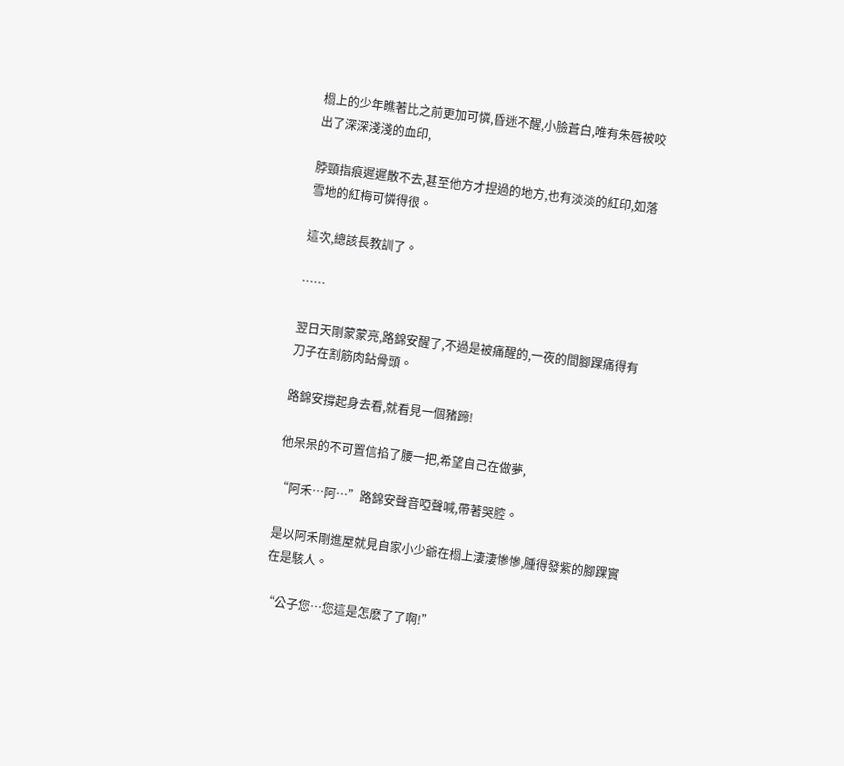榻上的少年瞧著比之前更加可憐,昏迷不醒,小臉蒼白,唯有朱唇被咬出了深深淺淺的血印,

脖頸指痕遲遲散不去,甚至他方才捏過的地方,也有淡淡的紅印,如落雪地的紅梅可憐得很。

這次,總該長教訓了。

……

翌日天剛蒙蒙亮,路錦安醒了,不過是被痛醒的,一夜的間腳踝痛得有刀子在割筋肉鉆骨頭。

路錦安撐起身去看,就看見一個豬蹄!

他呆呆的不可置信掐了腰一把,希望自己在做夢,

“阿禾…阿…”路錦安聲音啞聲喊,帶著哭腔。

是以阿禾剛進屋就見自家小少爺在榻上淒淒慘慘,腫得發紫的腳踝實在是駭人。

“公子您…您這是怎麽了了啊!”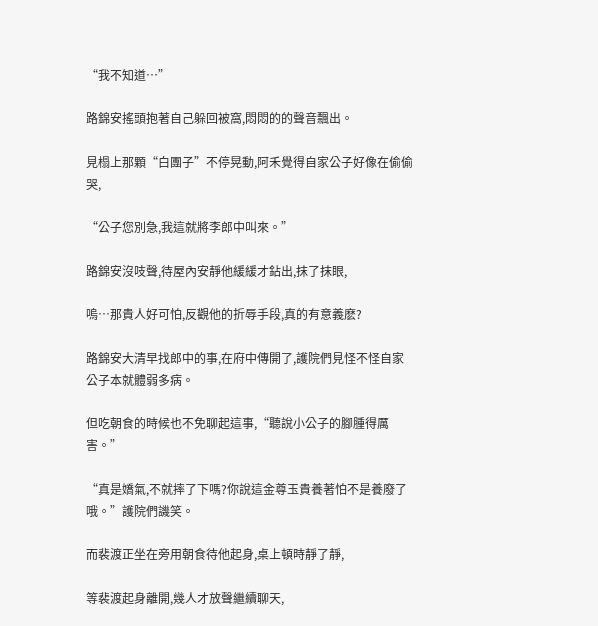“我不知道…”

路錦安搖頭抱著自己躲回被窩,悶悶的的聲音飄出。

見榻上那顆“白團子”不停晃動,阿禾覺得自家公子好像在偷偷哭,

“公子您別急,我這就將李郎中叫來。”

路錦安沒吱聲,待屋內安靜他緩緩才鉆出,抹了抹眼,

嗚…那貴人好可怕,反觀他的折辱手段,真的有意義麽?

路錦安大清早找郎中的事,在府中傳開了,護院們見怪不怪自家公子本就體弱多病。

但吃朝食的時候也不免聊起這事,“聽說小公子的腳腫得厲害。”

“真是嬌氣,不就摔了下嗎?你說這金尊玉貴養著怕不是養廢了哦。”護院們譏笑。

而裴渡正坐在旁用朝食待他起身,桌上頓時靜了靜,

等裴渡起身離開,幾人才放聲繼續聊天,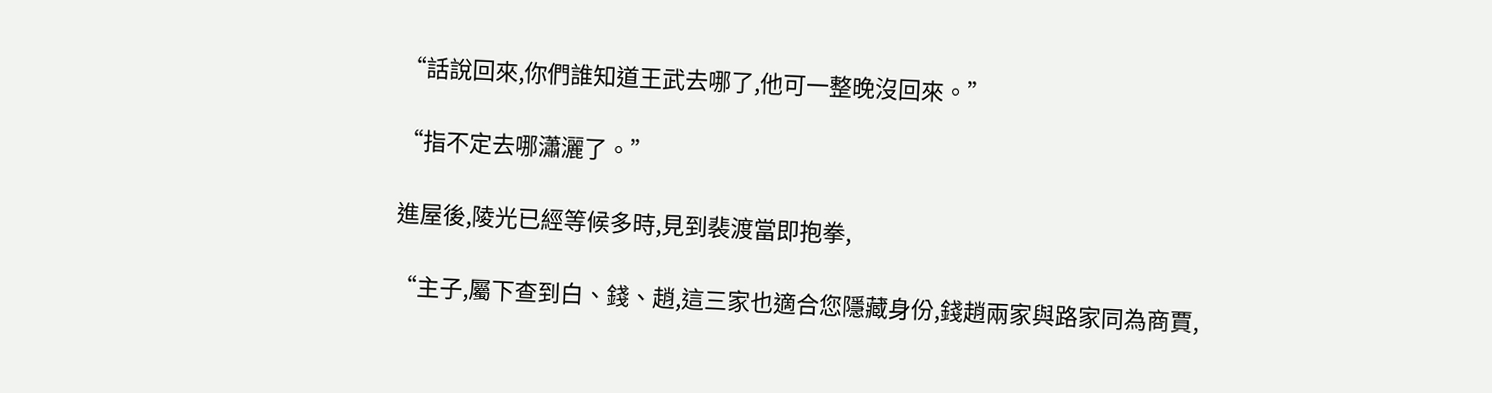“話說回來,你們誰知道王武去哪了,他可一整晚沒回來。”

“指不定去哪瀟灑了。”

進屋後,陵光已經等候多時,見到裴渡當即抱拳,

“主子,屬下查到白、錢、趙,這三家也適合您隱藏身份,錢趙兩家與路家同為商賈,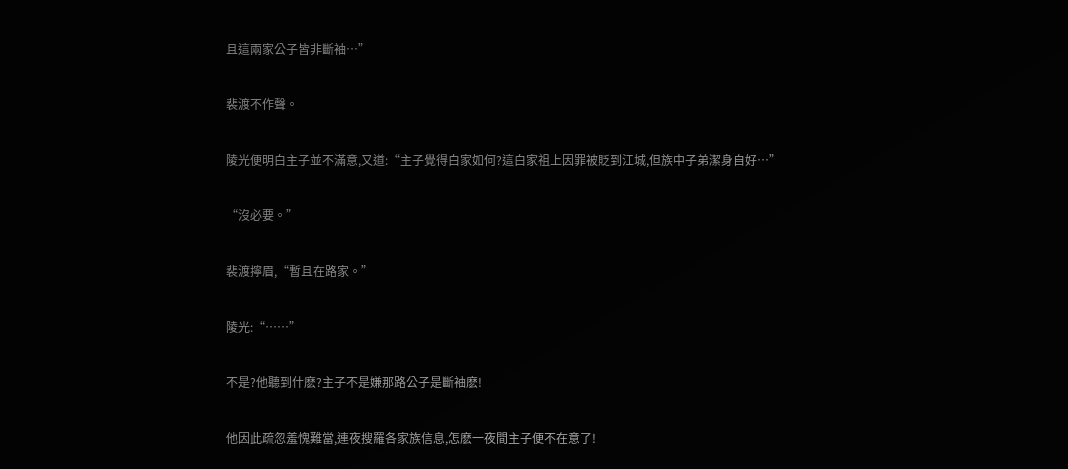且這兩家公子皆非斷袖…”

裴渡不作聲。

陵光便明白主子並不滿意,又道:“主子覺得白家如何?這白家祖上因罪被貶到江城,但族中子弟潔身自好…”

“沒必要。”

裴渡擰眉,“暫且在路家。”

陵光:“……”

不是?他聽到什麽?主子不是嫌那路公子是斷袖麽!

他因此疏忽羞愧難當,連夜搜羅各家族信息,怎麽一夜間主子便不在意了!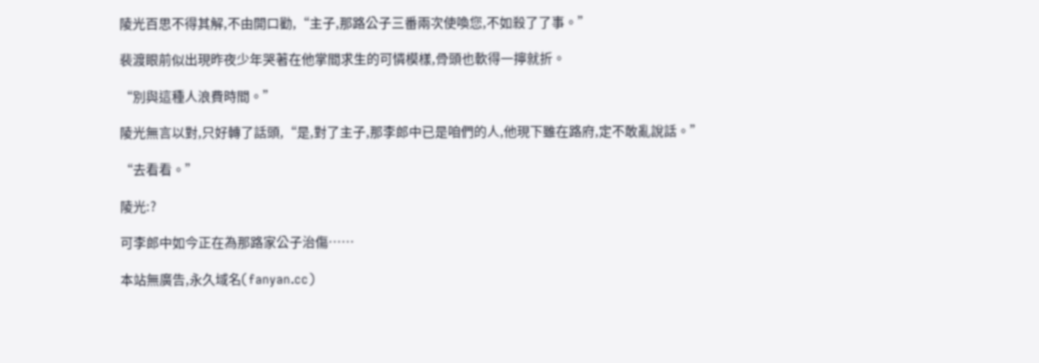陵光百思不得其解,不由開口勸,“主子,那路公子三番兩次使喚您,不如殺了了事。”

裴渡眼前似出現昨夜少年哭著在他掌間求生的可憐模樣,骨頭也軟得一擰就折。

“別與這種人浪費時間。”

陵光無言以對,只好轉了話頭,“是,對了主子,那李郎中已是咱們的人,他現下雖在路府,定不敢亂說話。”

“去看看。”

陵光:?

可李郎中如今正在為那路家公子治傷……

本站無廣告,永久域名(fanyan.cc)